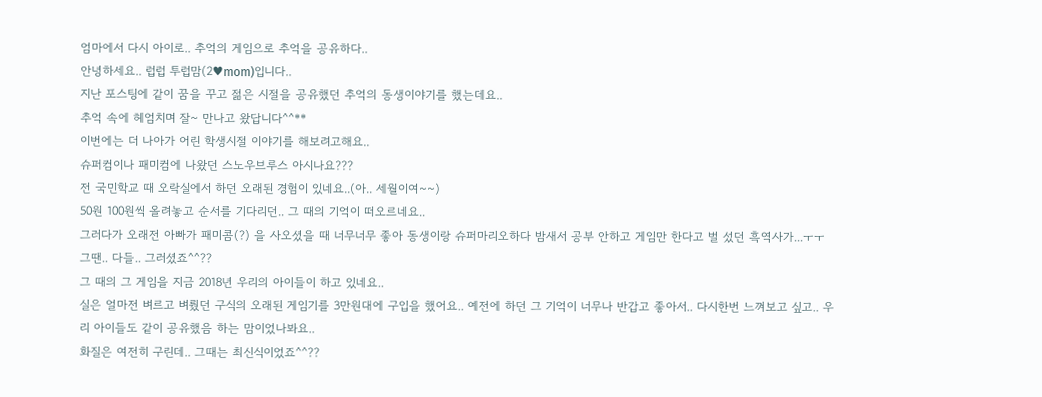엄마에서 다시 아이로.. 추억의 게임으로 추억을 공유하다..
안녕하세요.. 럽럽 투럽맘(2♥mom)입니다..
지난 포스팅에 같이 꿈을 꾸고 젊은 시절을 공유했던 추억의 동생이야기를 했는데요..
추억 속에 헤엄치며 잘~ 만나고 왔답니다^^**
이번에는 더 나아가 어린 학생시절 이야기를 해보려고해요..
슈퍼컴이나 패미컴에 나왔던 스노우브루스 아시나요???
전 국민학교 때 오락실에서 하던 오래된 경험이 있네요..(아.. 세월이여~~)
50원 100원씩 올려놓고 순서를 기다리던.. 그 때의 기억이 떠오르네요..
그러다가 오래전 아빠가 패미콤(?) 을 사오셨을 때 너무너무 좋아 동생이랑 슈퍼마리오하다 밤새서 공부 안하고 게임만 한다고 벌 섰던 흑역사가...ㅜㅜ 그땐.. 다들.. 그러셨죠^^??
그 때의 그 게임을 지금 2018년 우리의 아이들이 하고 있네요..
실은 얼마전 벼르고 벼뤘던 구식의 오래된 게임기를 3만원대에 구입을 했어요.. 예전에 하던 그 기억이 너무나 반갑고 좋아서.. 다시한번 느껴보고 싶고.. 우리 아이들도 같이 공유했음 하는 맘이었나봐요..
화질은 여전히 구린데.. 그때는 최신식이었죠^^??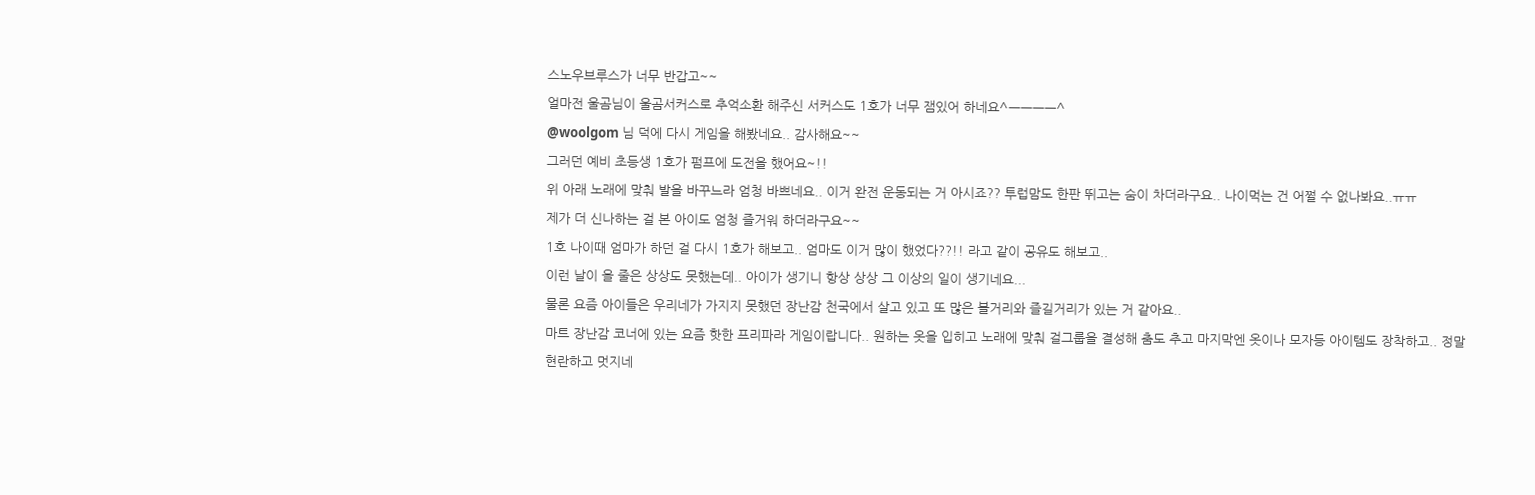스노우브루스가 너무 반갑고~~
얼마전 울곰님이 울곰서커스로 추억소환 해주신 서커스도 1호가 너무 잼있어 하네요^ㅡㅡㅡㅡ^
@woolgom 님 덕에 다시 게임을 해봤네요.. 감사해요~~
그러던 예비 초등생 1호가 펌프에 도전을 했어요~!!
위 아래 노래에 맞춰 발을 바꾸느라 엄청 바쁘네요.. 이거 완전 운동되는 거 아시죠?? 투럽맘도 한판 뛰고는 숨이 차더라구요.. 나이먹는 건 어쩔 수 없나봐요..ㅠㅠ
제가 더 신나하는 걸 본 아이도 엄청 즐거워 하더라구요~~
1호 나이때 엄마가 하던 걸 다시 1호가 해보고.. 엄마도 이거 많이 했었다??!! 라고 같이 공유도 해보고..
이런 날이 올 줄은 상상도 못했는데.. 아이가 생기니 항상 상상 그 이상의 일이 생기네요...
물론 요즘 아이들은 우리네가 가지지 못했던 장난감 천국에서 살고 있고 또 많은 볼거리와 즐길거리가 있는 거 같아요..
마트 장난감 코너에 있는 요즘 핫한 프리파라 게임이랍니다.. 원하는 옷을 입히고 노래에 맞춰 걸그룹을 결성해 춤도 추고 마지막엔 옷이나 모자등 아이템도 장착하고.. 정말 현란하고 멋지네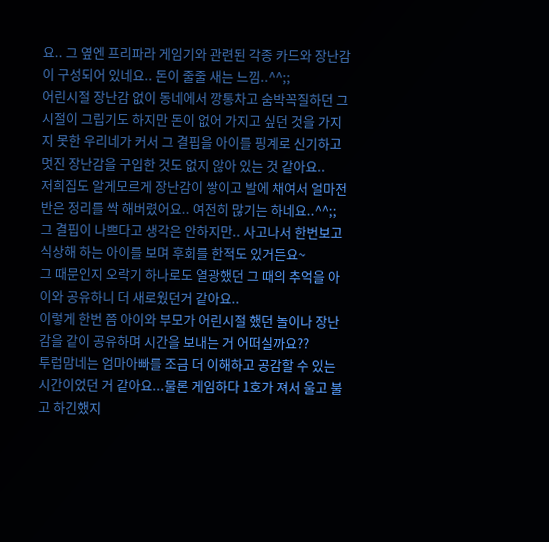요.. 그 옆엔 프리파라 게임기와 관련된 각종 카드와 장난감이 구성되어 있네요.. 돈이 줄줄 새는 느낌..^^;;
어린시절 장난감 없이 동네에서 깡통차고 숨박꼭질하던 그 시절이 그립기도 하지만 돈이 없어 가지고 싶던 것을 가지지 못한 우리네가 커서 그 결핍을 아이를 핑계로 신기하고 멋진 장난감을 구입한 것도 없지 않아 있는 것 같아요..
저희집도 알게모르게 장난감이 쌓이고 발에 채여서 얼마전 반은 정리를 싹 해버렸어요.. 여전히 많기는 하네요..^^;;
그 결핍이 나쁘다고 생각은 안하지만.. 사고나서 한번보고 식상해 하는 아이를 보며 후회를 한적도 있거든요~
그 때문인지 오락기 하나로도 열광했던 그 때의 추억을 아이와 공유하니 더 새로웠던거 같아요..
이렇게 한번 쯤 아이와 부모가 어린시절 했던 놀이나 장난감을 같이 공유하며 시간을 보내는 거 어떠실까요??
투럽맘네는 엄마아빠를 조금 더 이해하고 공감할 수 있는 시간이었던 거 같아요...물론 게임하다 1호가 져서 울고 불고 하긴했지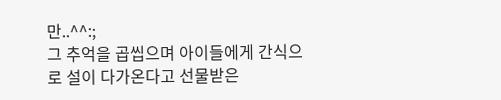만..^^:;
그 추억을 곱씹으며 아이들에게 간식으로 설이 다가온다고 선물받은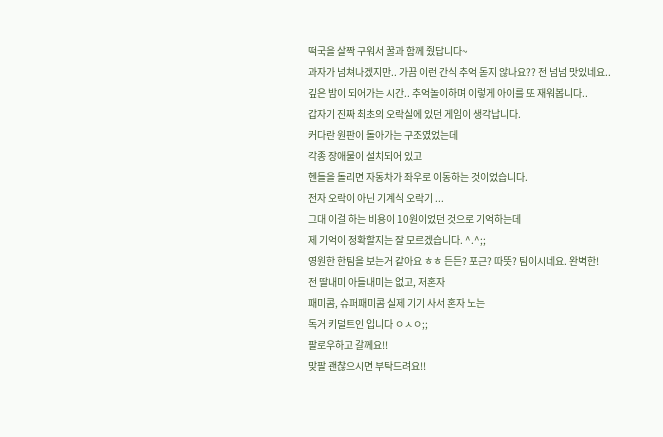떡국을 살짝 구워서 꿀과 함께 줬답니다~
과자가 넘쳐나겠지만.. 가끔 이런 간식 추억 돋지 않나요?? 전 넘넘 맛있네요..
깊은 밤이 되어가는 시간.. 추억놀이하며 이렇게 아이를 또 재워봅니다..
갑자기 진짜 최초의 오락실에 있던 게임이 생각납니다.
커다란 원판이 돌아가는 구조였었는데
각종 장애물이 설치되어 있고
헨들을 돌리면 자동차가 좌우로 이동하는 것이었습니다.
전자 오락이 아닌 기계식 오락기 ...
그대 이걸 하는 비용이 10원이었던 것으로 기억하는데
제 기억이 정확할지는 잘 모르겠습니다. ^.^;;
영원한 한팀을 보는거 같아요 ㅎㅎ 든든? 포근? 따뜻? 팀이시네요. 완벽한!
전 딸내미 아들내미는 없고, 저혼자
패미콤, 슈퍼패미콤 실제 기기 사서 혼자 노는
독거 키덜트인 입니다 ㅇㅅㅇ;;
팔로우하고 갈께요!!
맞팔 괜찮으시면 부탁드려요!!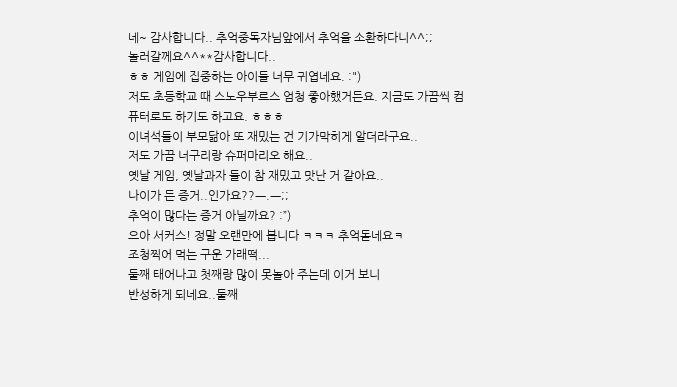네~ 감사합니다.. 추억중독자님앞에서 추억을 소환하다니^^;;
놀러갈께요^^**감사합니다..
ㅎㅎ 게임에 집중하는 아이들 너무 귀엽네요. :")
저도 초등학교 때 스노우부르스 엄청 좋아했거든요. 지금도 가끔씩 컴퓨터로도 하기도 하고요. ㅎㅎㅎ
이녀석들이 부모닮아 또 재밌는 건 기가막히게 알더라구요..
저도 가끔 너구리랑 슈퍼마리오 해요..
옛날 게임, 옛날과자 들이 참 재밌고 맛난 거 같아요..
나이가 든 증거..인가요??ㅡ.ㅡ;;
추억이 많다는 증거 아닐까요? :”)
으아 서커스! 정말 오랜만에 봅니다 ㅋㅋㅋ 추억돋네요ㅋ
조청찍어 먹는 구운 가래떡...
둘째 태어나고 첫째랑 많이 못놀아 주는데 이거 보니
반성하게 되네요..둘째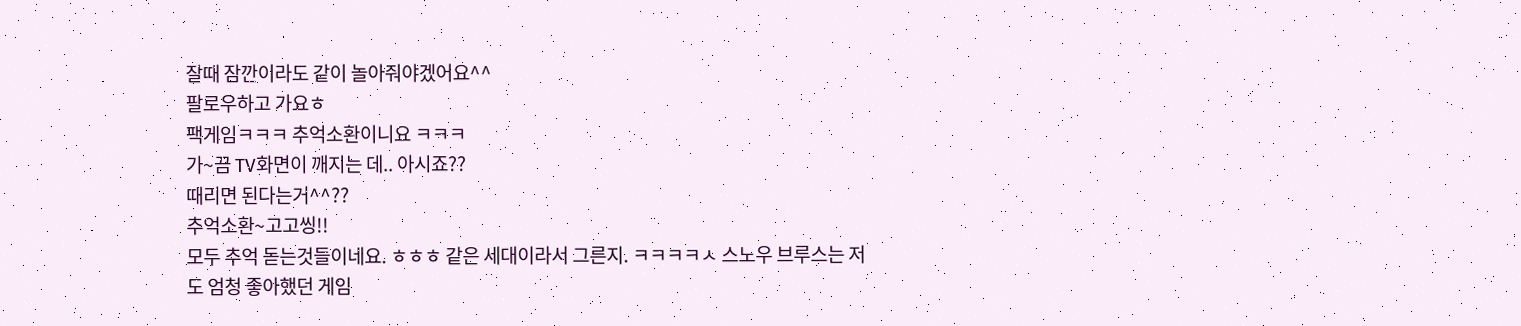잘때 잠깐이라도 같이 놀아줘야겠어요^^
팔로우하고 가요ㅎ
팩게임ㅋㅋㅋ 추억소환이니요 ㅋㅋㅋ
가~끔 TV화면이 깨지는 데.. 아시죠??
때리면 된다는거^^??
추억소환~고고씽!!
모두 추억 돋는것들이네요. ㅎㅎㅎ 같은 세대이라서 그른지. ㅋㅋㅋㅋㅅ 스노우 브루스는 저도 엄청 좋아했던 게임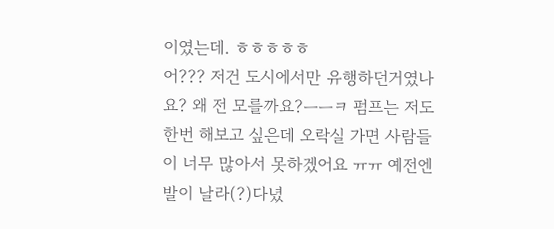이였는데. ㅎㅎㅎㅎㅎ
어??? 저건 도시에서만 유행하던거였나요? 왜 전 모를까요?ㅡㅡㅋ 펌프는 저도 한번 해보고 싶은데 오락실 가면 사람들이 너무 많아서 못하겠어요 ㅠㅠ 예전엔 발이 날라(?)다녔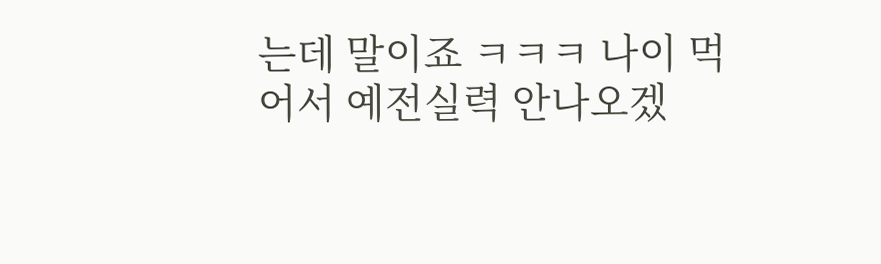는데 말이죠 ㅋㅋㅋ 나이 먹어서 예전실력 안나오겠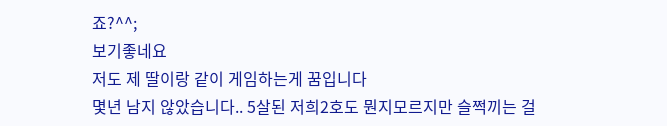죠?^^;
보기좋네요
저도 제 딸이랑 같이 게임하는게 꿈입니다
몇년 남지 않았습니다.. 5살된 저희2호도 뭔지모르지만 슬쩍끼는 걸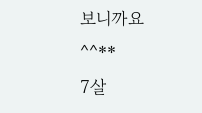보니까요^^**
7살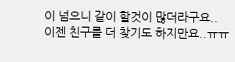이 넘으니 같이 할것이 많더라구요..
이젠 친구를 더 찾기도 하지만요..ㅠㅠ